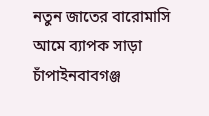নতুন জাতের বারোমাসি আমে ব্যাপক সাড়া
চাঁপাইনবাবগঞ্জ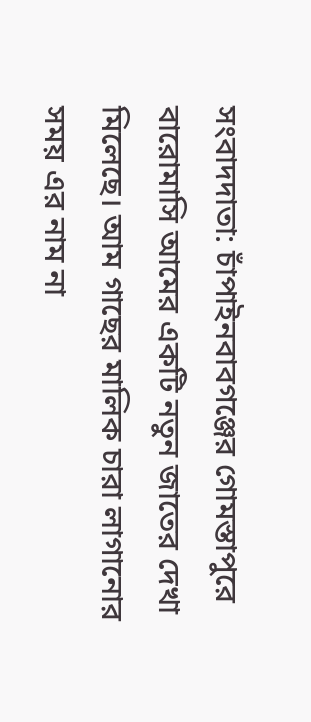সংবাদদাতা: চাঁপাইনবাবগঞ্জের গোমস্তাপুরে বারোমাসি আমের একটি নতুন জাতের দেখা মিলেছে। আম গাছের মালিক চারা লাগানোর সময় এর নাম না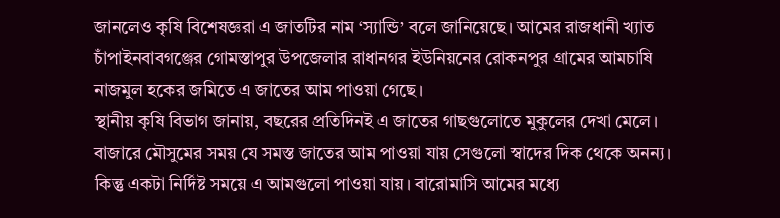জানলেও কৃষি বিশেষজ্ঞরা এ জাতটির নাম ‘স্যান্ডি’ বলে জানিয়েছে। আমের রাজধানী খ্যাত চাঁপাইনবাবগঞ্জের গোমস্তাপুর উপজেলার রাধানগর ইউনিয়নের রোকনপুর গ্রামের আমচাষি নাজমুল হকের জমিতে এ জাতের আম পাওয়া গেছে।
স্থানীয় কৃষি বিভাগ জানায়, বছরের প্রতিদিনই এ জাতের গাছগুলোতে মুকুলের দেখা মেলে। বাজারে মৌসুমের সময় যে সমস্ত জাতের আম পাওয়া যায় সেগুলো স্বাদের দিক থেকে অনন্য। কিন্তু একটা নির্দিষ্ট সময়ে এ আমগুলো পাওয়া যায়। বারোমাসি আমের মধ্যে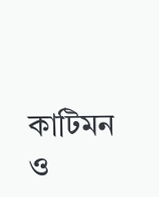কাটিমন ও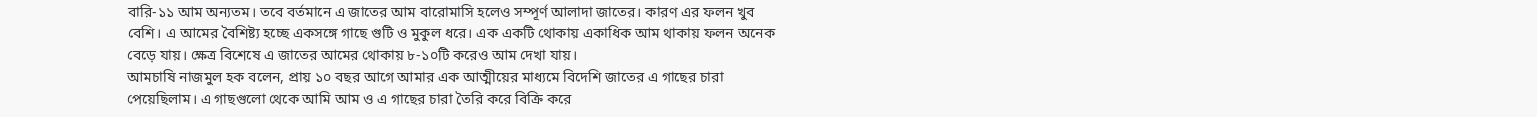বারি-১১ আম অন্যতম। তবে বর্তমানে এ জাতের আম বারোমাসি হলেও সম্পূর্ণ আলাদা জাতের। কারণ এর ফলন খুব বেশি। এ আমের বৈশিষ্ট্য হচ্ছে একসঙ্গে গাছে গুটি ও মুকুল ধরে। এক একটি থোকায় একাধিক আম থাকায় ফলন অনেক বেড়ে যায়। ক্ষেত্র বিশেষে এ জাতের আমের থোকায় ৮-১০টি করেও আম দেখা যায়।
আমচাষি নাজমুল হক বলেন, প্রায় ১০ বছর আগে আমার এক আত্মীয়ের মাধ্যমে বিদেশি জাতের এ গাছের চারা পেয়েছিলাম। এ গাছগুলো থেকে আমি আম ও এ গাছের চারা তৈরি করে বিক্রি করে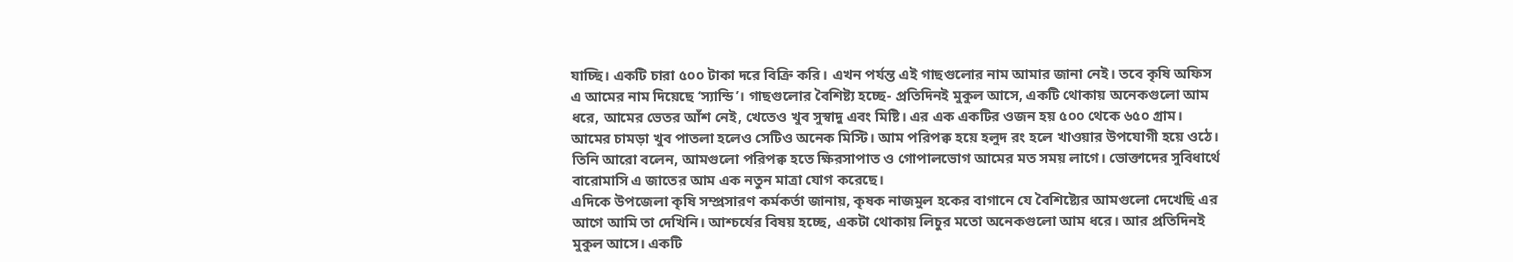যাচ্ছি। একটি চারা ৫০০ টাকা দরে বিক্রি করি। এখন পর্যন্ত এই গাছগুলোর নাম আমার জানা নেই। তবে কৃষি অফিস এ আমের নাম দিয়েছে ‘স্যান্ডি’। গাছগুলোর বৈশিষ্ট্য হচ্ছে- প্রতিদিনই মুকুল আসে, একটি থোকায় অনেকগুলো আম ধরে, আমের ভেতর আঁশ নেই, খেতেও খুব সুস্বাদু এবং মিষ্টি। এর এক একটির ওজন হয় ৫০০ থেকে ৬৫০ গ্রাম। আমের চামড়া খুব পাতলা হলেও সেটিও অনেক মিস্টি। আম পরিপক্ব হয়ে হলুদ রং হলে খাওয়ার উপযোগী হয়ে ওঠে। তিনি আরো বলেন, আমগুলো পরিপক্ব হতে ক্ষিরসাপাত ও গোপালভোগ আমের মত সময় লাগে। ভোক্তাদের সুবিধার্থে বারোমাসি এ জাতের আম এক নতুন মাত্রা যোগ করেছে।
এদিকে উপজেলা কৃষি সম্প্রসারণ কর্মকর্তা জানায়, কৃষক নাজমুল হকের বাগানে যে বৈশিষ্ট্যের আমগুলো দেখেছি এর আগে আমি তা দেখিনি। আশ্চর্যের বিষয় হচ্ছে, একটা থোকায় লিচুর মতো অনেকগুলো আম ধরে। আর প্রতিদিনই মুকুল আসে। একটি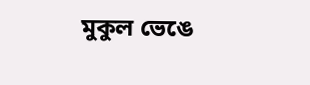মুকুল ভেঙে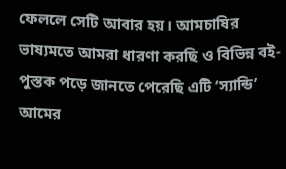ফেললে সেটি আবার হয়। আমচাষির ভাষ্যমতে আমরা ধারণা করছি ও বিভিন্ন বই-পুস্তক পড়ে জানতে পেরেছি এটি ‘স্যান্ডি’ আমের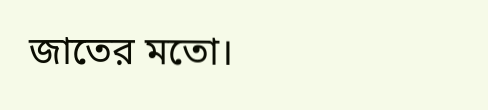জাতের মতো।